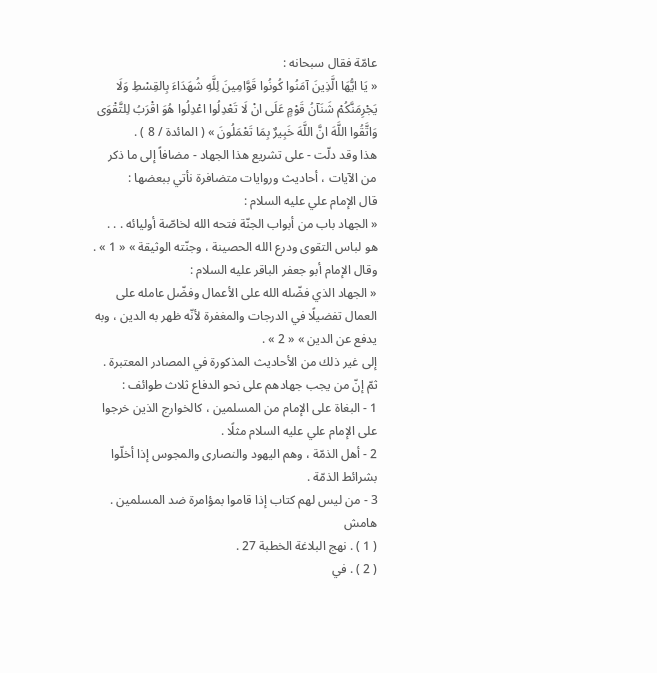عامّة فقال سبحانه :
« يَا ايُّهَا الَّذِينَ آمَنُوا كُونُوا قَوَّامِينَ لِلَّهِ شُهَدَاءَ بِالقِسْطِ وَلَا يَجْرِمَنَّكُمْ شَنَآنُ قَوْمٍ عَلَى انْ لَا تَعْدِلُوا اعْدِلُوا هُوَ اقْرَبُ لِلتَّقْوَى وَاتَّقُوا اللَّهَ انَّ اللَّهَ خَبِيرٌ بِمَا تَعْمَلُونَ » ( المائدة / 8 ) .
هذا وقد دلّت - على تشريع هذا الجهاد - مضافاً إلى ما ذكر من الآيات ، أحاديث وروايات متضافرة نأتي ببعضها :
قال الإمام علي عليه السلام :
« الجهاد باب من أبواب الجنّة فتحه الله لخاصّة أوليائه . . .
هو لباس التقوى ودرع الله الحصينة ، وجنّته الوثيقة » « 1 » .
وقال الإمام أبو جعفر الباقر عليه السلام :
« الجهاد الذي فضّله الله على الأعمال وفضّل عامله على العمال تفضيلًا في الدرجات والمغفرة لأنّه ظهر به الدين ، وبه يدفع عن الدين » « 2 » .
إلى غير ذلك من الأحاديث المذكورة في المصادر المعتبرة .
ثمّ إنّ من يجب جهادهم على نحو الدفاع ثلاث طوائف :
1 - البغاة على الإمام من المسلمين ، كالخوارج الذين خرجوا على الإمام علي عليه السلام مثلًا .
2 - أهل الذمّة ، وهم اليهود والنصارى والمجوس إذا أخلّوا بشرائط الذمّة .
3 - من ليس لهم كتاب إذا قاموا بمؤامرة ضد المسلمين .
هامش
( 1 ) . نهج البلاغة الخطبة 27 .
( 2 ) . في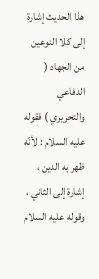هذا الحديث إشارة إلى كلا النوعين من الجهاد ( الدفاعي والتحريري ) فقوله عليه السلام : لأنّه ظهر به الدين ، إشارة إلى الثاني ، وقوله عليه السلام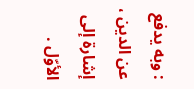: وبه يدفع عن الدين ، إشارة إلى الأوّل .